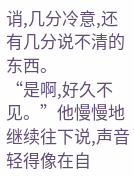诮,几分冷意,还有几分说不清的东西。
“是啊,好久不见。”他慢慢地继续往下说,声音轻得像在自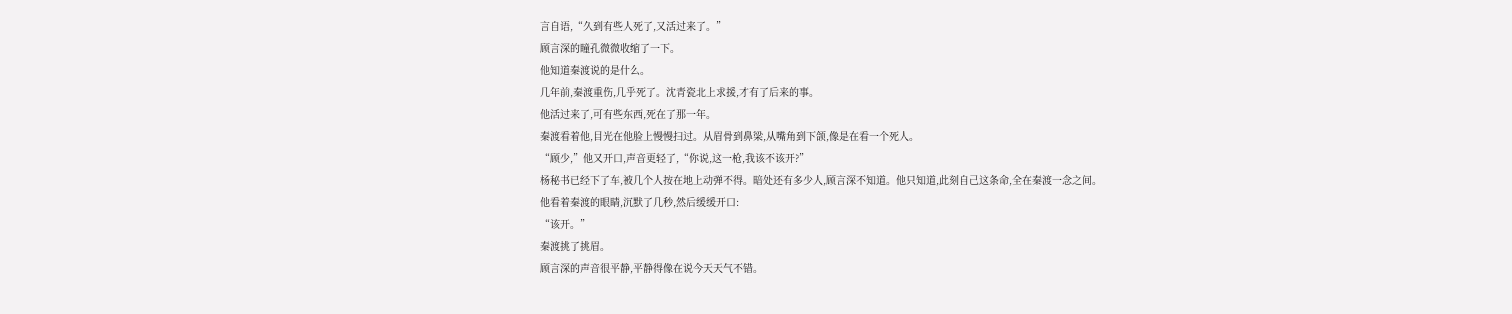言自语,“久到有些人死了,又活过来了。”
顾言深的瞳孔微微收缩了一下。
他知道秦渡说的是什么。
几年前,秦渡重伤,几乎死了。沈青瓷北上求援,才有了后来的事。
他活过来了,可有些东西,死在了那一年。
秦渡看着他,目光在他脸上慢慢扫过。从眉骨到鼻梁,从嘴角到下颌,像是在看一个死人。
“顾少,”他又开口,声音更轻了,“你说,这一枪,我该不该开?”
杨秘书已经下了车,被几个人按在地上动弹不得。暗处还有多少人,顾言深不知道。他只知道,此刻自己这条命,全在秦渡一念之间。
他看着秦渡的眼睛,沉默了几秒,然后缓缓开口:
“该开。”
秦渡挑了挑眉。
顾言深的声音很平静,平静得像在说今天天气不错。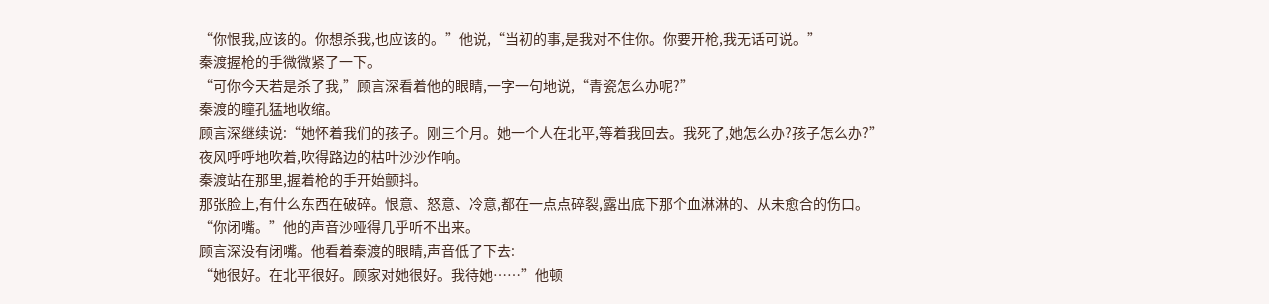“你恨我,应该的。你想杀我,也应该的。”他说,“当初的事,是我对不住你。你要开枪,我无话可说。”
秦渡握枪的手微微紧了一下。
“可你今天若是杀了我,”顾言深看着他的眼睛,一字一句地说,“青瓷怎么办呢?”
秦渡的瞳孔猛地收缩。
顾言深继续说:“她怀着我们的孩子。刚三个月。她一个人在北平,等着我回去。我死了,她怎么办?孩子怎么办?”
夜风呼呼地吹着,吹得路边的枯叶沙沙作响。
秦渡站在那里,握着枪的手开始颤抖。
那张脸上,有什么东西在破碎。恨意、怒意、冷意,都在一点点碎裂,露出底下那个血淋淋的、从未愈合的伤口。
“你闭嘴。”他的声音沙哑得几乎听不出来。
顾言深没有闭嘴。他看着秦渡的眼睛,声音低了下去:
“她很好。在北平很好。顾家对她很好。我待她……”他顿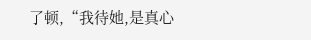了顿,“我待她,是真心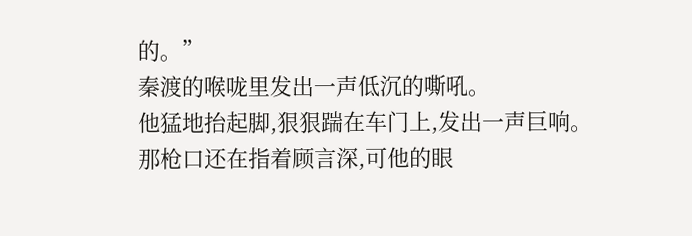的。”
秦渡的喉咙里发出一声低沉的嘶吼。
他猛地抬起脚,狠狠踹在车门上,发出一声巨响。那枪口还在指着顾言深,可他的眼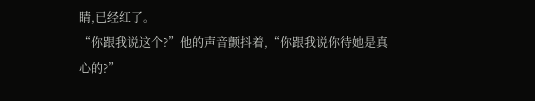睛,已经红了。
“你跟我说这个?”他的声音颤抖着,“你跟我说你待她是真心的?”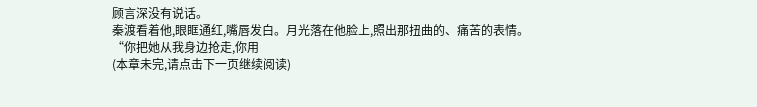顾言深没有说话。
秦渡看着他,眼眶通红,嘴唇发白。月光落在他脸上,照出那扭曲的、痛苦的表情。
“你把她从我身边抢走,你用
(本章未完,请点击下一页继续阅读)